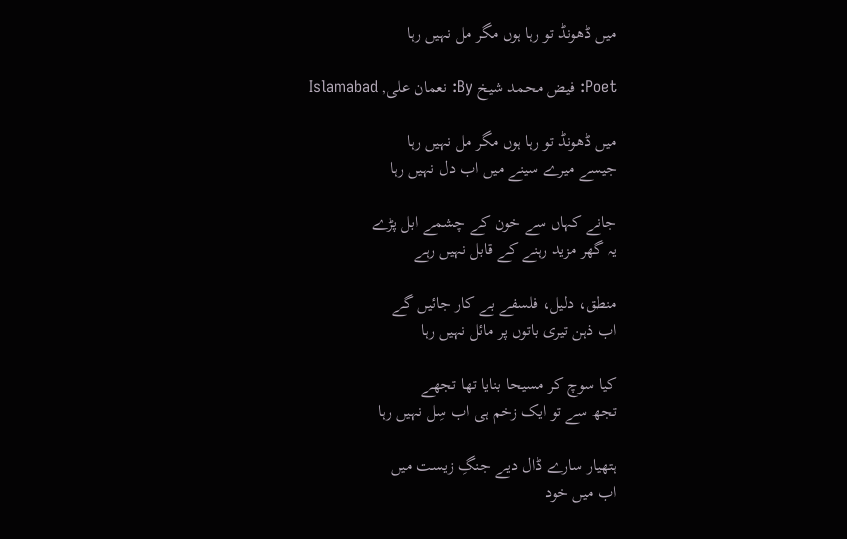میں ڈھونڈ تو رہا ہوں مگر مل نہیں رہا

Poet: فیض محمد شیخ By: نعمان علی, Islamabad

میں ڈھونڈ تو رہا ہوں مگر مل نہیں رہا
جیسے میرے سینے میں اب دل نہیں رہا

جانے کہاں سے خون کے چشمے ابل پڑے
یہ گھر مزید رہنے کے قابل نہیں رہے

منطق، دلیل، فلسفے بے کار جائیں گے
اب ذہن تیری باتوں پر مائل نہیں رہا

کیا سوچ کر مسیحا بنایا تھا تجھے
تجھ سے تو ایک زخم ہی اب سِل نہیں رہا

ہتھیار سارے ڈال دیے جنگِ زیست میں
اب میں خود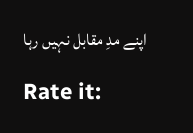اپنے مدِ مقابل نہیں رہا

Rate it: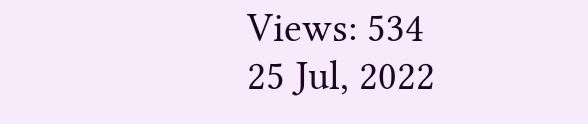Views: 534
25 Jul, 2022